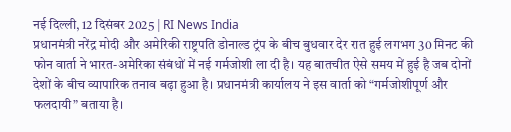नई दिल्ली, 12 दिसंबर 2025 | RI News India
प्रधानमंत्री नरेंद्र मोदी और अमेरिकी राष्ट्रपति डोनाल्ड ट्रंप के बीच बुधवार देर रात हुई लगभग 30 मिनट की फोन वार्ता ने भारत-अमेरिका संबंधों में नई गर्मजोशी ला दी है। यह बातचीत ऐसे समय में हुई है जब दोनों देशों के बीच व्यापारिक तनाव बढ़ा हुआ है। प्रधानमंत्री कार्यालय ने इस वार्ता को “गर्मजोशीपूर्ण और फलदायी” बताया है।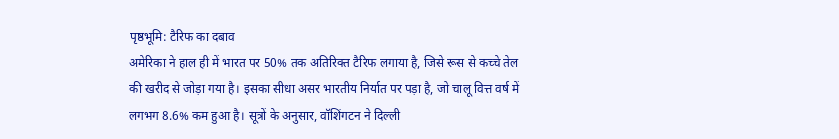पृष्ठभूमि: टैरिफ का दबाव
अमेरिका ने हाल ही में भारत पर 50% तक अतिरिक्त टैरिफ लगाया है, जिसे रूस से कच्चे तेल की खरीद से जोड़ा गया है। इसका सीधा असर भारतीय निर्यात पर पड़ा है, जो चालू वित्त वर्ष में लगभग 8.6% कम हुआ है। सूत्रों के अनुसार, वॉशिंगटन ने दिल्ली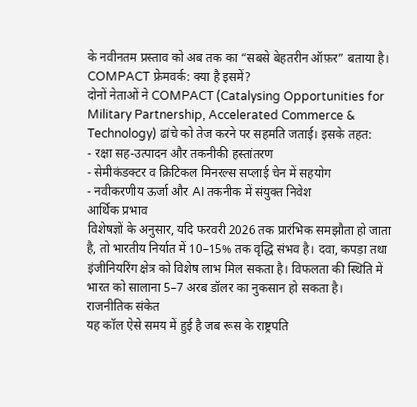के नवीनतम प्रस्ताव को अब तक का “सबसे बेहतरीन ऑफ़र” बताया है।
COMPACT फ्रेमवर्क: क्या है इसमें?
दोनों नेताओं ने COMPACT (Catalysing Opportunities for Military Partnership, Accelerated Commerce & Technology) ढांचे को तेज करने पर सहमति जताई। इसके तहत:
- रक्षा सह-उत्पादन और तकनीकी हस्तांतरण
- सेमीकंडक्टर व क्रिटिकल मिनरल्स सप्लाई चेन में सहयोग
- नवीकरणीय ऊर्जा और AI तकनीक में संयुक्त निवेश
आर्थिक प्रभाव
विशेषज्ञों के अनुसार, यदि फरवरी 2026 तक प्रारंभिक समझौता हो जाता है, तो भारतीय निर्यात में 10–15% तक वृद्धि संभव है। दवा, कपड़ा तथा इंजीनियरिंग क्षेत्र को विशेष लाभ मिल सकता है। विफलता की स्थिति में भारत को सालाना 5–7 अरब डॉलर का नुकसान हो सकता है।
राजनीतिक संकेत
यह कॉल ऐसे समय में हुई है जब रूस के राष्ट्रपति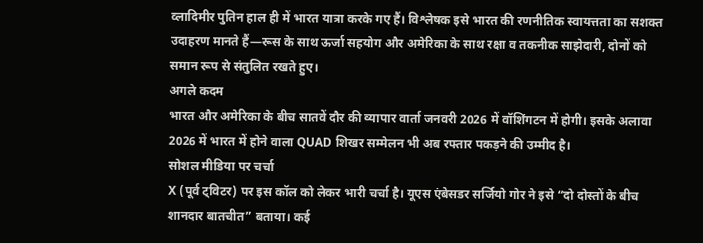व्लादिमीर पुतिन हाल ही में भारत यात्रा करके गए हैं। विश्लेषक इसे भारत की रणनीतिक स्वायत्तता का सशक्त उदाहरण मानते हैं—रूस के साथ ऊर्जा सहयोग और अमेरिका के साथ रक्षा व तकनीक साझेदारी, दोनों को समान रूप से संतुलित रखते हुए।
अगले कदम
भारत और अमेरिका के बीच सातवें दौर की व्यापार वार्ता जनवरी 2026 में वॉशिंगटन में होगी। इसके अलावा 2026 में भारत में होने वाला QUAD शिखर सम्मेलन भी अब रफ्तार पकड़ने की उम्मीद है।
सोशल मीडिया पर चर्चा
X (पूर्व ट्विटर) पर इस कॉल को लेकर भारी चर्चा है। यूएस एंबेसडर सर्जियो गोर ने इसे “दो दोस्तों के बीच शानदार बातचीत” बताया। कई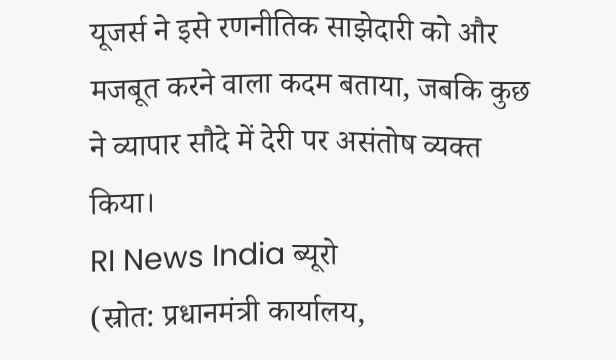यूजर्स ने इसे रणनीतिक साझेदारी को और मजबूत करने वाला कदम बताया, जबकि कुछ ने व्यापार सौदे में देरी पर असंतोष व्यक्त किया।
RI News India ब्यूरो
(स्रोत: प्रधानमंत्री कार्यालय,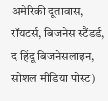अमेरिकी दूतावास, रॉयटर्स, बिजनेस स्टैंडर्ड, द हिंदू बिजनेसलाइन, सोशल मीडिया पोस्ट)